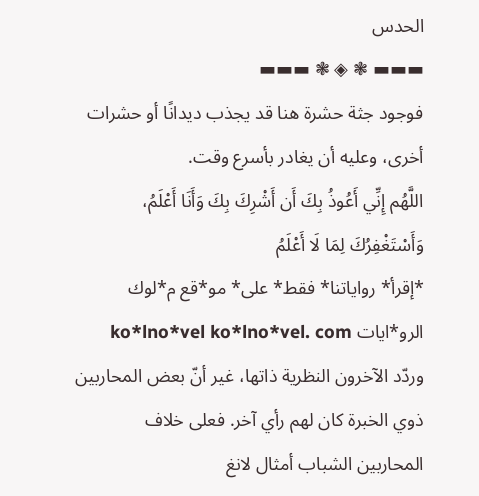الحدس
▬▬▬ ❃ ◈ ❃ ▬▬▬
فوجود جثة حشرة هنا قد يجذب ديدانًا أو حشرات أخرى، وعليه أن يغادر بأسرع وقت.
اللَّهُم إِنِّي أَعُوذُ بِكَ أَن أَشْرِكَ بِكَ وَأَنَا أَعْلَمُ، وَأَسْتَغْفِرُكَ لِمَا لَا أَعْلَمُ
*إقرأ* رواياتنا* فقط* على* مو*قع م*لوك الرو*ايات ko*lno*vel ko*lno*vel. com وردّد الآخرون النظرية ذاتها، غير أنّ بعض المحاربين ذوي الخبرة كان لهم رأي آخر. فعلى خلاف المحاربين الشباب أمثال لانغ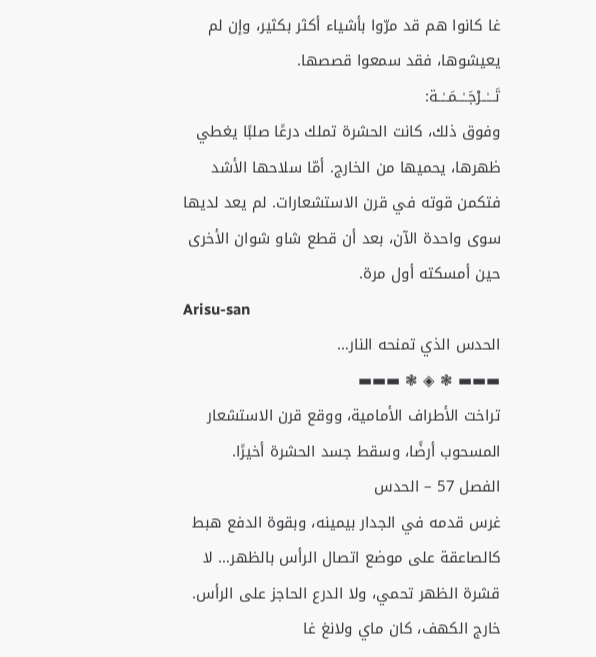غا كانوا هم قد مرّوا بأشياء أكثر بكثير، وإن لم يعيشوها، فقد سمعوا قصصها.
تَـــٰــرْجَــٰــمَــٰــة:
وفوق ذلك، كانت الحشرة تملك درعًا صلبًا يغطي ظهرها، يحميها من الخارج. أمّا سلاحها الأشد فتكمن قوته في قرن الاستشعارات. لم يعد لديها سوى واحدة الآن، بعد أن قطع شاو شوان الأخرى حين أمسكته أول مرة.
Arisu-san
الحدس الذي تمنحه النار…
▬▬▬ ❃ ◈ ❃ ▬▬▬
تراخت الأطراف الأمامية، ووقع قرن الاستشعار المسحوب أرضًا، وسقط جسد الحشرة أخيرًا.
الفصل 57 – الحدس
غرس قدمه في الجدار بيمينه، وبقوة الدفع هبط كالصاعقة على موضع اتصال الرأس بالظهر… لا قشرة الظهر تحمي، ولا الدرع الحاجز على الرأس.
خارج الكهف، كان ماي ولانغ غا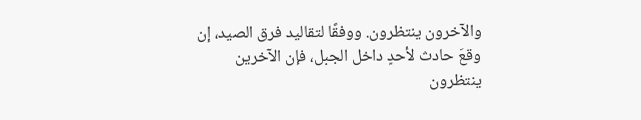والآخرون ينتظرون. ووفقًا لتقاليد فرق الصيد، إن وقعَ حادث لأحدٍ داخل الجبل، فإن الآخرين ينتظرون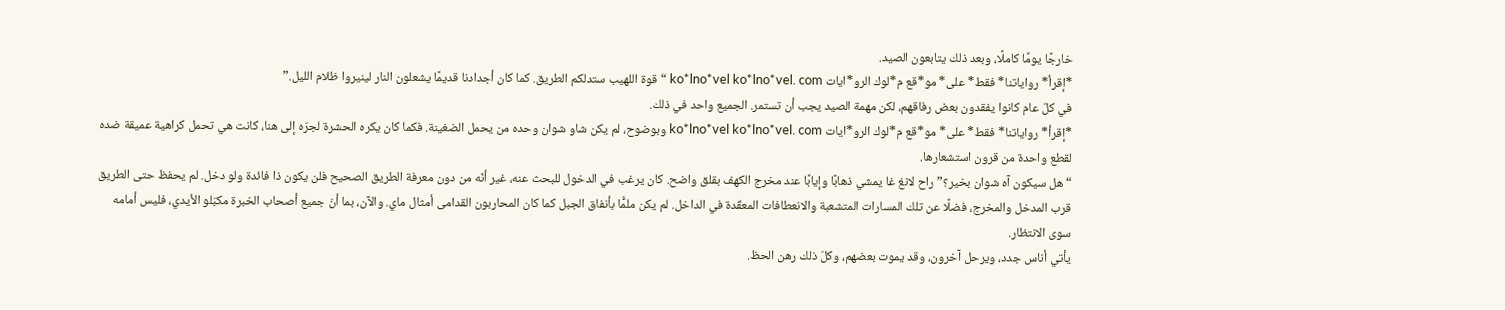خارجًا يومًا كاملًا، وبعد ذلك يتابعون الصيد.
*إقرأ* رواياتنا* فقط* على* مو*قع م*لوك الرو*ايات ko*lno*vel ko*lno*vel. com “قوة اللهيب ستدلكم الطريق. كما كان أجدادنا قديمًا يشعلون النار لينيروا ظلام الليل.”
في كلّ عام كانوا يفقدون بعض رفاقهم، لكن مهمة الصيد يجب أن تستمر. الجميع واحد في ذلك.
*إقرأ* رواياتنا* فقط* على* مو*قع م*لوك الرو*ايات ko*lno*vel ko*lno*vel. com وبوضوح، لم يكن شاو شوان وحده من يحمل الضغينة. فكما كان يكره الحشرة لجرّه إلى هنا، كانت هي تحمل كراهية عميقة ضده لقطع واحدة من قرون استشعارها.
“هل سيكون آه شوان بخير؟” راح لانغ غا يمشي ذهابًا وإيابًا عند مخرج الكهف بقلق واضح. كان يرغب في الدخول للبحث عنه، غير أنّه من دون معرفة الطريق الصحيح فلن يكون ذا فائدة ولو دخل. لم يحفظ حتى الطريق قرب المدخل والمخرج، فضلًا عن تلك المسارات المتشعبة والانعطافات المعقّدة في الداخل. لم يكن ملمًّا بأنفاق الجبل كما كان المحاربون القدامى أمثال ماي. والآن، بما أنّ جميع أصحاب الخبرة مكبّلو الأيدي، فليس أمامه سوى الانتظار.
يأتي أناس جدد، ويرحل آخرون، وقد يموت بعضهم، وكلّ ذلك رهن الحظ.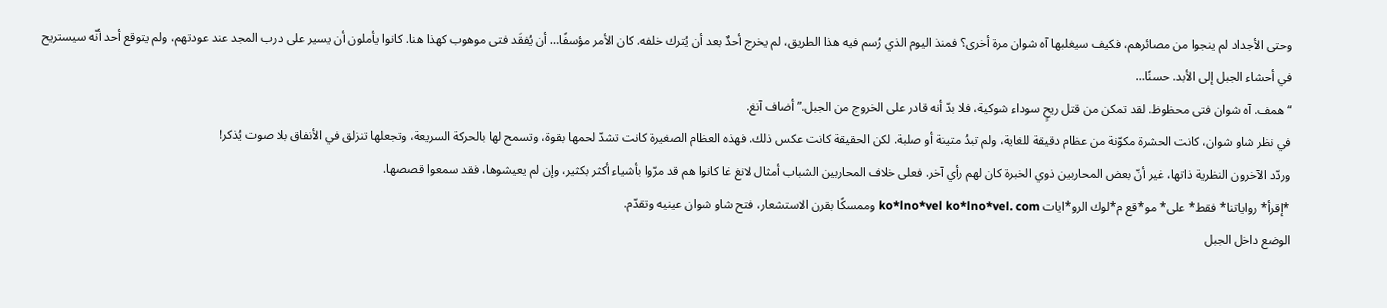وحتى الأجداد لم ينجوا من مصائرهم، فكيف سيغلبها آه شوان مرة أخرى؟ فمنذ اليوم الذي رُسم فيه هذا الطريق، لم يخرج أحدٌ بعد أن يُترك خلفه. كان الأمر مؤسفًا… أن يُفقَد فتى موهوب كهذا هنا. كانوا يأملون أن يسير على درب المجد عند عودتهم، ولم يتوقع أحد أنّه سيستريح في أحشاء الجبل إلى الأبد. حسنًا…
“همف. آه شوان فتى محظوظ. لقد تمكن من قتل ريحٍ سوداء شوكية، فلا بدّ أنه قادر على الخروج من الجبل.” أضاف آنغ.
في نظر شاو شوان، كانت الحشرة مكوّنة من عظام دقيقة للغاية، ولم تبدُ متينة أو صلبة. لكن الحقيقة كانت عكس ذلك. فهذه العظام الصغيرة كانت تشدّ لحمها بقوة، وتسمح لها بالحركة السريعة، وتجعلها تنزلق في الأنفاق بلا صوت يُذكر!
وردّد الآخرون النظرية ذاتها، غير أنّ بعض المحاربين ذوي الخبرة كان لهم رأي آخر. فعلى خلاف المحاربين الشباب أمثال لانغ غا كانوا هم قد مرّوا بأشياء أكثر بكثير، وإن لم يعيشوها، فقد سمعوا قصصها.
*إقرأ* رواياتنا* فقط* على* مو*قع م*لوك الرو*ايات ko*lno*vel ko*lno*vel. com وممسكًا بقرن الاستشعار، فتح شاو شوان عينيه وتقدّم.
الوضع داخل الجبل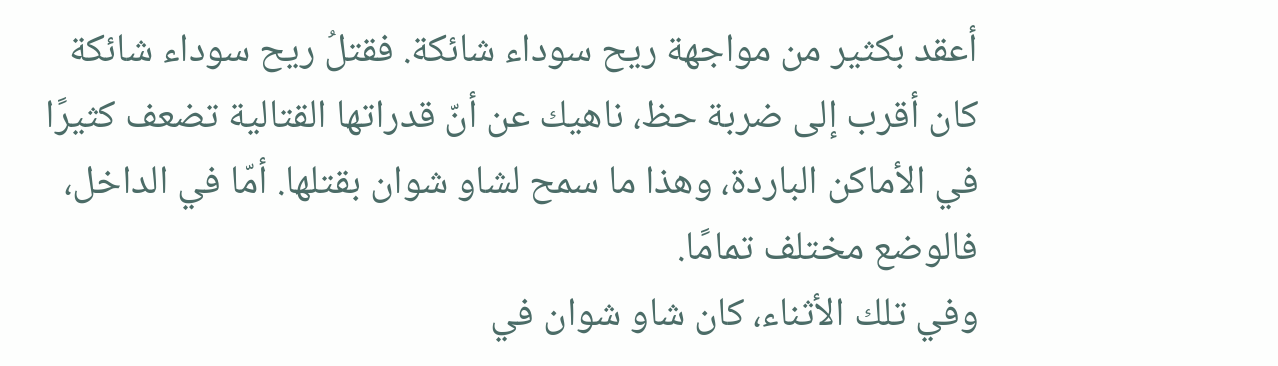أعقد بكثير من مواجهة ريح سوداء شائكة. فقتلُ ريح سوداء شائكة كان أقرب إلى ضربة حظ، ناهيك عن أنّ قدراتها القتالية تضعف كثيرًا في الأماكن الباردة، وهذا ما سمح لشاو شوان بقتلها. أمّا في الداخل، فالوضع مختلف تمامًا.
وفي تلك الأثناء، كان شاو شوان في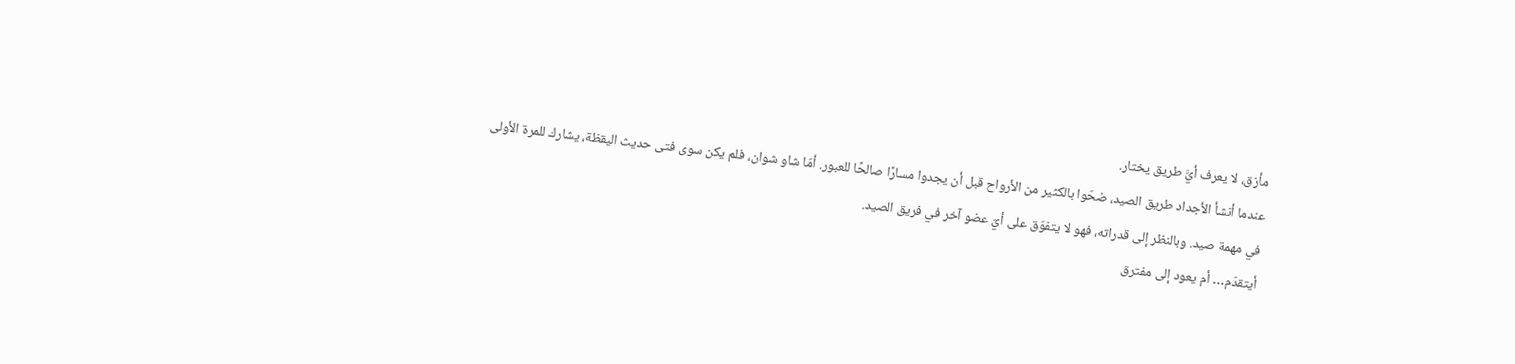مأزق، لا يعرف أيَّ طريق يختار.
عندما أنشأ الأجداد طريق الصيد، ضحّوا بالكثير من الأرواح قبل أن يجدوا مسارًا صالحًا للعبور. أمّا شاو شوان، فلم يكن سوى فتى حديث اليقظة، يشارك للمرة الأولى في مهمة صيد. وبالنظر إلى قدراته، فهو لا يتفوّق على أيّ عضو آخر في فريق الصيد.
أيتقدّم… أم يعود إلى مفترق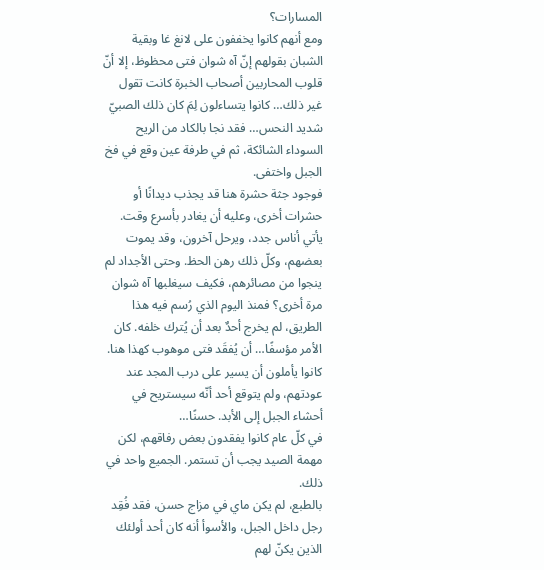المسارات؟
ومع أنهم كانوا يخففون على لانغ غا وبقية الشبان بقولهم إنّ آه شوان فتى محظوظ، إلا أنّ قلوب المحاربين أصحاب الخبرة كانت تقول غير ذلك… كانوا يتساءلون لِمَ كان ذلك الصبيّ شديد النحس… فقد نجا بالكاد من الريح السوداء الشائكة، ثم في طرفة عين وقع في فخ الجبل واختفى.
فوجود جثة حشرة هنا قد يجذب ديدانًا أو حشرات أخرى، وعليه أن يغادر بأسرع وقت.
يأتي أناس جدد، ويرحل آخرون، وقد يموت بعضهم، وكلّ ذلك رهن الحظ. وحتى الأجداد لم ينجوا من مصائرهم، فكيف سيغلبها آه شوان مرة أخرى؟ فمنذ اليوم الذي رُسم فيه هذا الطريق، لم يخرج أحدٌ بعد أن يُترك خلفه. كان الأمر مؤسفًا… أن يُفقَد فتى موهوب كهذا هنا. كانوا يأملون أن يسير على درب المجد عند عودتهم، ولم يتوقع أحد أنّه سيستريح في أحشاء الجبل إلى الأبد. حسنًا…
في كلّ عام كانوا يفقدون بعض رفاقهم، لكن مهمة الصيد يجب أن تستمر. الجميع واحد في ذلك.
بالطبع، لم يكن ماي في مزاج حسن، فقد فُقِد رجل داخل الجبل، والأسوأ أنه كان أحد أولئك الذين يكنّ لهم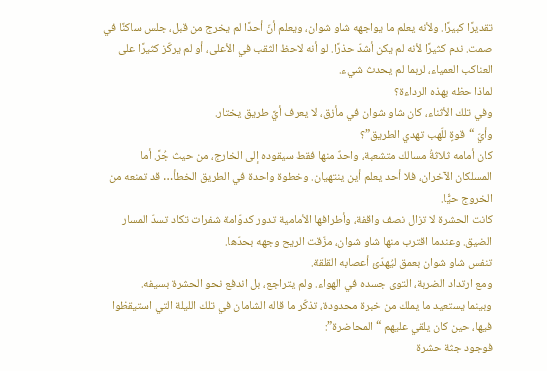تقديرًا كبيرًا. ولأنه يعلم ما يواجهه شاو شوان، ويعلم أنّ أحدًا لم يخرج من قبل، جلس ساكنًا في صمت. ندم كثيرًا لأنه لم يكن أشدّ حذرًا. لو أنه لاحظ الثقب في الأعلى، أو لم يركّز كثيرًا على العناكب العمياء، لربما لم يحدث شيء.
لماذا حظه بهذه الرداءة؟
وفي تلك الأثناء، كان شاو شوان في مأزق، لا يعرف أيَّ طريق يختار.
وأيّ “قوةٍ للّهب تهدي الطريق”؟
كان أمامه ثلاثةُ مسالك متشعبة، واحدٌ منها فقط سيقوده إلى الخارج، من حيث جُرَّ. أما المسلكان الآخران، فلا أحد يعلم أين ينتهيان. وخطوة واحدة في الطريق الخطأ… قد تمنعه من الخروج حيًّا.
كانت الحشرة لا تزال نصف واقفة، وأطرافها الأمامية تدور كدوّامة شفرات تكاد تسدّ المسار الضيق. وعندما اقترب منها شاو شوان، مزّقت الريح وجهه بحدّها.
تنفس شاو شوان بعمق ليُهدّئ أعصابه القلقة.
ومع ارتداد الضربة، التوى جسده في الهواء. ولم يتراجع، بل اندفع نحو الحشرة بسيفه.
وبينما يستعيد ما يملك من خبرة محدودة، تذكّر ما قاله الشامان في تلك الليلة التي استيقظوا فيها، حين كان يلقي عليهم “المحاضرة”:
فوجود جثة حشرة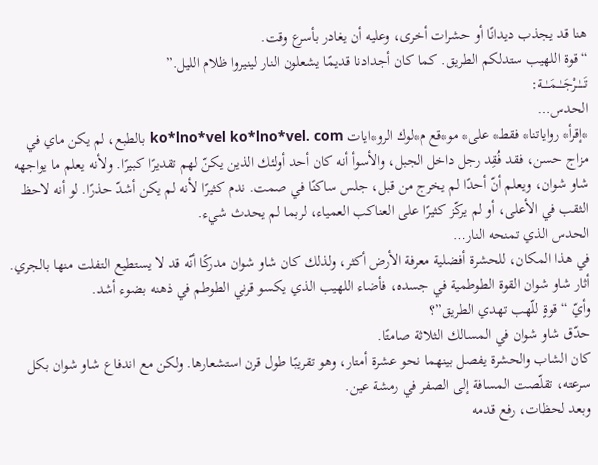هنا قد يجذب ديدانًا أو حشرات أخرى، وعليه أن يغادر بأسرع وقت.
“قوة اللهيب ستدلكم الطريق. كما كان أجدادنا قديمًا يشعلون النار لينيروا ظلام الليل.”
تَـــٰــرْجَــٰــمَــٰــة:
الحدس…
*إقرأ* رواياتنا* فقط* على* مو*قع م*لوك الرو*ايات ko*lno*vel ko*lno*vel. com بالطبع، لم يكن ماي في مزاج حسن، فقد فُقِد رجل داخل الجبل، والأسوأ أنه كان أحد أولئك الذين يكنّ لهم تقديرًا كبيرًا. ولأنه يعلم ما يواجهه شاو شوان، ويعلم أنّ أحدًا لم يخرج من قبل، جلس ساكنًا في صمت. ندم كثيرًا لأنه لم يكن أشدّ حذرًا. لو أنه لاحظ الثقب في الأعلى، أو لم يركّز كثيرًا على العناكب العمياء، لربما لم يحدث شيء.
الحدس الذي تمنحه النار…
في هذا المكان، للحشرة أفضلية معرفة الأرض أكثر، ولذلك كان شاو شوان مدركًا أنّه قد لا يستطيع التفلت منها بالجري.
أثار شاو شوان القوة الطوطمية في جسده، فأضاء اللهيب الذي يكسو قرني الطوطم في ذهنه بضوء أشد.
وأيّ “قوةٍ للّهب تهدي الطريق”؟
حدّق شاو شوان في المسالك الثلاثة صامتًا.
كان الشاب والحشرة يفصل بينهما نحو عشرة أمتار، وهو تقريبًا طول قرن استشعارها. ولكن مع اندفاع شاو شوان بكل سرعته، تقلّصت المسافة إلى الصفر في رمشة عين.
وبعد لحظات، رفع قدمه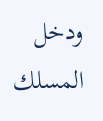ودخل المسلك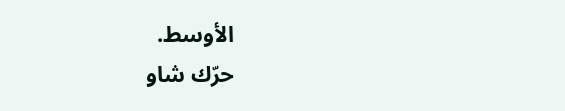الأوسط.
حرّك شاو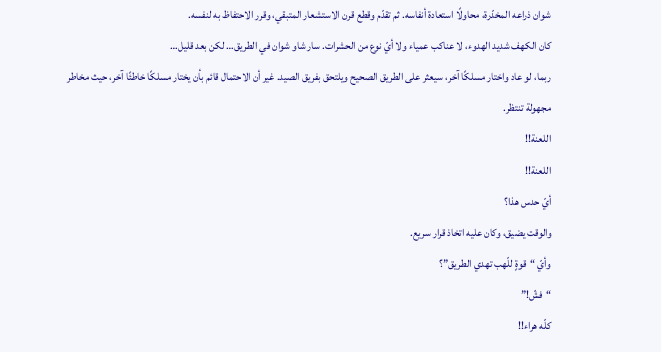شوان ذراعه المخدّرة، محاولًا استعادة أنفاسه. ثم تقدّم وقطع قرن الاستشعار المتبقي، وقرر الاحتفاظ به لنفسه.
كان الكهف شديد الهدوء، لا عناكب عمياء ولا أيّ نوع من الحشرات. سار شاو شوان في الطريق… لكن بعد قليل…
ربما، لو عاد واختار مسلكًا آخر، سيعثر على الطريق الصحيح ويلتحق بفريق الصيد. غير أن الاحتمال قائم بأن يختار مسلكًا خاطئًا آخر، حيث مخاطر مجهولة تنتظر.
اللعنة!!
اللعنة!!
أيّ حدس هذا؟
والوقت يضيق، وكان عليه اتخاذ قرار سريع.
وأيّ “قوةٍ للّهب تهدي الطريق”؟
“فشّ!”
كلّه هراء!!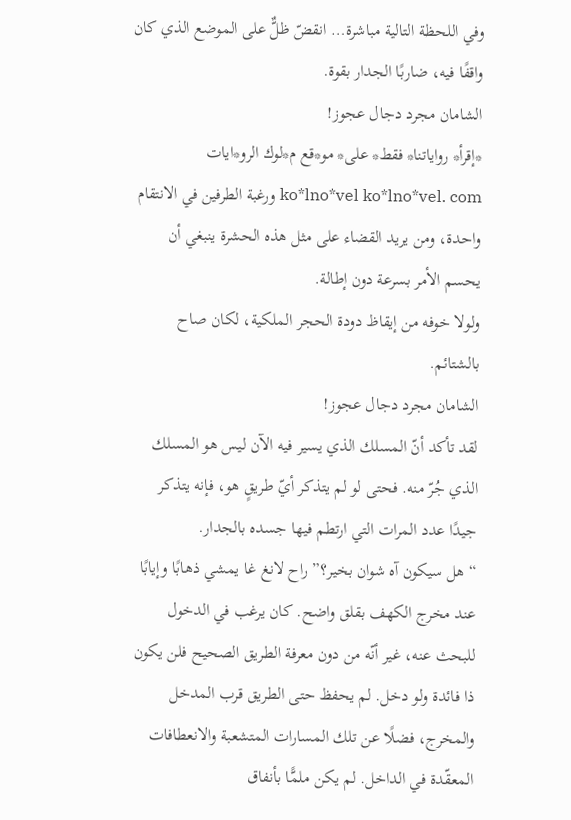وفي اللحظة التالية مباشرة… انقضّ ظلٌّ على الموضع الذي كان واقفًا فيه، ضاربًا الجدار بقوة.
الشامان مجرد دجال عجوز!
*إقرأ* رواياتنا* فقط* على* مو*قع م*لوك الرو*ايات ko*lno*vel ko*lno*vel. com ورغبة الطرفين في الانتقام واحدة، ومن يريد القضاء على مثل هذه الحشرة ينبغي أن يحسم الأمر بسرعة دون إطالة.
ولولا خوفه من إيقاظ دودة الحجر الملكية، لكان صاح بالشتائم.
الشامان مجرد دجال عجوز!
لقد تأكد أنّ المسلك الذي يسير فيه الآن ليس هو المسلك الذي جُرّ منه. فحتى لو لم يتذكر أيّ طريقٍ هو، فإنه يتذكر جيدًا عدد المرات التي ارتطم فيها جسده بالجدار.
“هل سيكون آه شوان بخير؟” راح لانغ غا يمشي ذهابًا وإيابًا عند مخرج الكهف بقلق واضح. كان يرغب في الدخول للبحث عنه، غير أنّه من دون معرفة الطريق الصحيح فلن يكون ذا فائدة ولو دخل. لم يحفظ حتى الطريق قرب المدخل والمخرج، فضلًا عن تلك المسارات المتشعبة والانعطافات المعقّدة في الداخل. لم يكن ملمًّا بأنفاق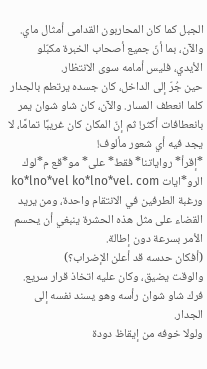الجبل كما كان المحاربون القدامى أمثال ماي. والآن، بما أنّ جميع أصحاب الخبرة مكبّلو الأيدي، فليس أمامه سوى الانتظار.
حين جُرّ إلى الداخل، كان جسده يرتطم بالجدار كلما انعطف المسار. والآن، كان شاو شوان يمر بانعطافات أكثر! ثم إنّ المكان كان غريبًا تمامًا، لا يجد فيه أي شعور مألوف!
*إقرأ* رواياتنا* فقط* على* مو*قع م*لوك الرو*ايات ko*lno*vel ko*lno*vel. com ورغبة الطرفين في الانتقام واحدة، ومن يريد القضاء على مثل هذه الحشرة ينبغي أن يحسم الأمر بسرعة دون إطالة.
(أفكان حدسه قد أعلن الإضراب؟)
والوقت يضيق، وكان عليه اتخاذ قرار سريع.
فرك شاو شوان رأسه وهو يسند نفسه إلى الجدار.
ولولا خوفه من إيقاظ دودة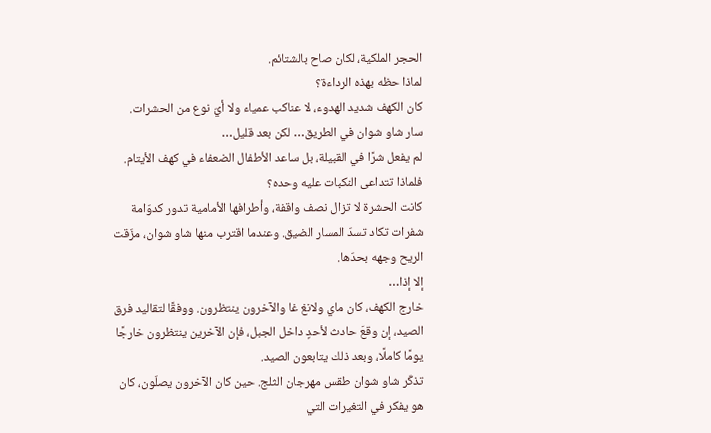الحجر الملكية، لكان صاح بالشتائم.
لماذا حظه بهذه الرداءة؟
كان الكهف شديد الهدوء، لا عناكب عمياء ولا أيّ نوع من الحشرات. سار شاو شوان في الطريق… لكن بعد قليل…
لم يفعل شرًا في القبيلة، بل ساعد الأطفال الضعفاء في كهف الأيتام. فلماذا تتداعى النكبات عليه وحده؟
كانت الحشرة لا تزال نصف واقفة، وأطرافها الأمامية تدور كدوّامة شفرات تكاد تسدّ المسار الضيق. وعندما اقترب منها شاو شوان، مزّقت الريح وجهه بحدّها.
إلا إذا…
خارج الكهف، كان ماي ولانغ غا والآخرون ينتظرون. ووفقًا لتقاليد فرق الصيد، إن وقعَ حادث لأحدٍ داخل الجبل، فإن الآخرين ينتظرون خارجًا يومًا كاملًا، وبعد ذلك يتابعون الصيد.
تذكّر شاو شوان طقس مهرجان الثلج. حين كان الآخرون يصلّون، كان هو يفكر في التغيرات التي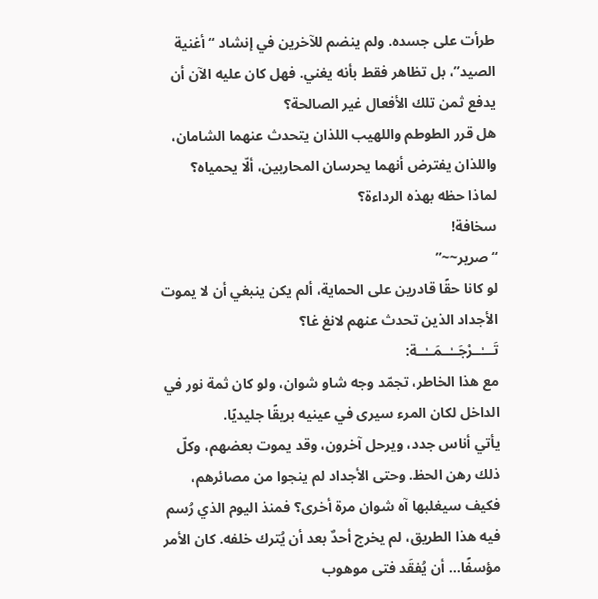طرأت على جسده. ولم ينضم للآخرين في إنشاد “أغنية الصيد”، بل تظاهر فقط بأنه يغني. فهل كان عليه الآن أن يدفع ثمن تلك الأفعال غير الصالحة؟
هل قرر الطوطم واللهيب اللذان يتحدث عنهما الشامان، واللذان يفترض أنهما يحرسان المحاربين، ألّا يحمياه؟
لماذا حظه بهذه الرداءة؟
سخافة!
“صرير~~”
لو كانا حقًا قادرين على الحماية، ألم يكن ينبغي أن لا يموت الأجداد الذين تحدث عنهم لانغ غا؟
تَـــٰــرْجَــٰــمَــٰــة:
مع هذا الخاطر، تجمّد وجه شاو شوان، ولو كان ثمة نور في الداخل لكان المرء سيرى في عينيه بريقًا جليديًا.
يأتي أناس جدد، ويرحل آخرون، وقد يموت بعضهم، وكلّ ذلك رهن الحظ. وحتى الأجداد لم ينجوا من مصائرهم، فكيف سيغلبها آه شوان مرة أخرى؟ فمنذ اليوم الذي رُسم فيه هذا الطريق، لم يخرج أحدٌ بعد أن يُترك خلفه. كان الأمر مؤسفًا… أن يُفقَد فتى موهوب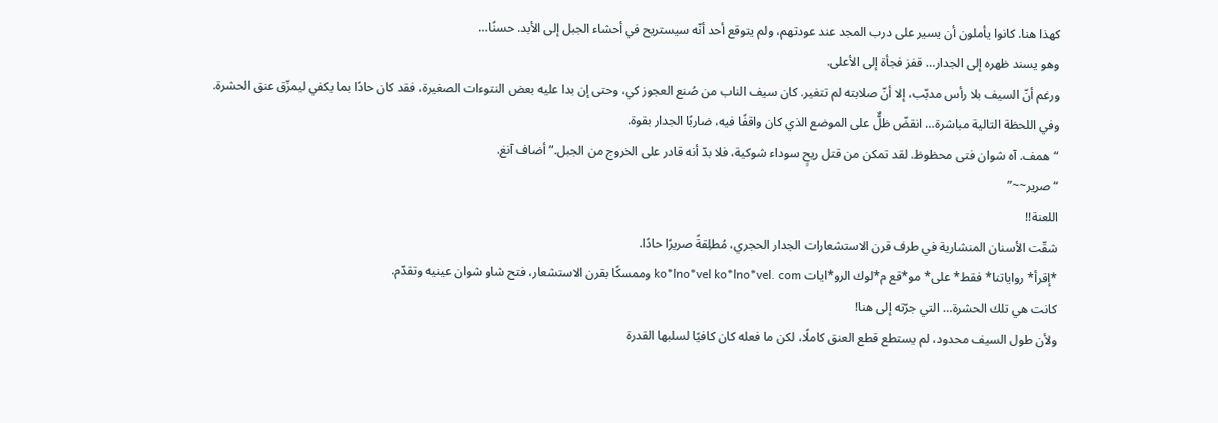كهذا هنا. كانوا يأملون أن يسير على درب المجد عند عودتهم، ولم يتوقع أحد أنّه سيستريح في أحشاء الجبل إلى الأبد. حسنًا…
وهو يسند ظهره إلى الجدار… قفز فجأة إلى الأعلى.
ورغم أنّ السيف بلا رأس مدبّب، إلا أنّ صلابته لم تتغير. كان سيف الناب من صُنع العجوز كي، وحتى إن بدا عليه بعض النتوءات الصغيرة، فقد كان حادًا بما يكفي ليمزّق عنق الحشرة.
وفي اللحظة التالية مباشرة… انقضّ ظلٌّ على الموضع الذي كان واقفًا فيه، ضاربًا الجدار بقوة.
“همف. آه شوان فتى محظوظ. لقد تمكن من قتل ريحٍ سوداء شوكية، فلا بدّ أنه قادر على الخروج من الجبل.” أضاف آنغ.
“صرير~~”
اللعنة!!
شقّت الأسنان المنشارية في طرف قرن الاستشعارات الجدار الحجري، مُطلِقةً صريرًا حادًا.
*إقرأ* رواياتنا* فقط* على* مو*قع م*لوك الرو*ايات ko*lno*vel ko*lno*vel. com وممسكًا بقرن الاستشعار، فتح شاو شوان عينيه وتقدّم.
كانت هي تلك الحشرة… التي جرّته إلى هنا!
ولأن طول السيف محدود، لم يستطع قطع العنق كاملًا، لكن ما فعله كان كافيًا لسلبها القدرة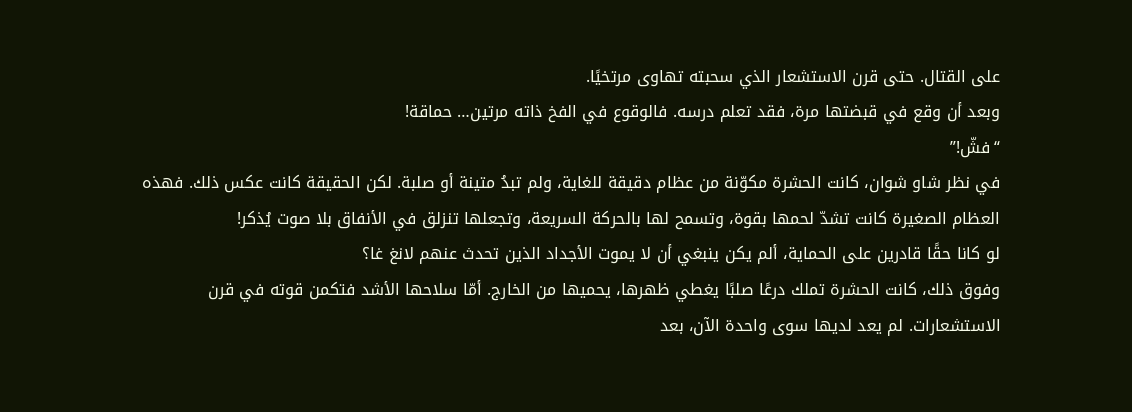على القتال. حتى قرن الاستشعار الذي سحبته تهاوى مرتخيًا.
وبعد أن وقع في قبضتها مرة، فقد تعلم درسه. فالوقوع في الفخ ذاته مرتين… حماقة!
“فشّ!”
في نظر شاو شوان، كانت الحشرة مكوّنة من عظام دقيقة للغاية، ولم تبدُ متينة أو صلبة. لكن الحقيقة كانت عكس ذلك. فهذه العظام الصغيرة كانت تشدّ لحمها بقوة، وتسمح لها بالحركة السريعة، وتجعلها تنزلق في الأنفاق بلا صوت يُذكر!
لو كانا حقًا قادرين على الحماية، ألم يكن ينبغي أن لا يموت الأجداد الذين تحدث عنهم لانغ غا؟
وفوق ذلك، كانت الحشرة تملك درعًا صلبًا يغطي ظهرها، يحميها من الخارج. أمّا سلاحها الأشد فتكمن قوته في قرن الاستشعارات. لم يعد لديها سوى واحدة الآن، بعد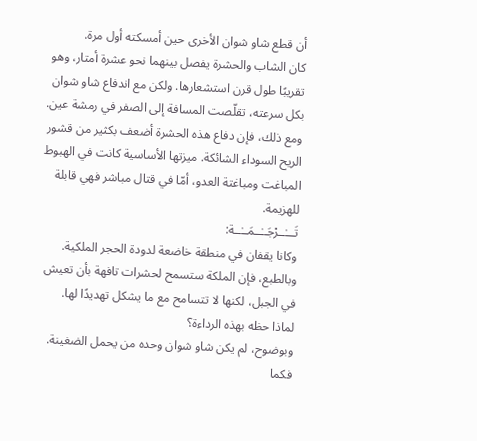أن قطع شاو شوان الأخرى حين أمسكته أول مرة.
كان الشاب والحشرة يفصل بينهما نحو عشرة أمتار، وهو تقريبًا طول قرن استشعارها. ولكن مع اندفاع شاو شوان بكل سرعته، تقلّصت المسافة إلى الصفر في رمشة عين.
ومع ذلك، فإن دفاع هذه الحشرة أضعف بكثير من قشور الريح السوداء الشائكة. ميزتها الأساسية كانت في الهبوط المباغت ومباغتة العدو، أمّا في قتال مباشر فهي قابلة للهزيمة.
تَـــٰــرْجَــٰــمَــٰــة:
وكانا يقفان في منطقة خاضعة لدودة الحجر الملكية. وبالطبع، فإن الملكة ستسمح لحشرات تافهة بأن تعيش في الجبل، لكنها لا تتسامح مع ما يشكل تهديدًا لها.
لماذا حظه بهذه الرداءة؟
وبوضوح، لم يكن شاو شوان وحده من يحمل الضغينة. فكما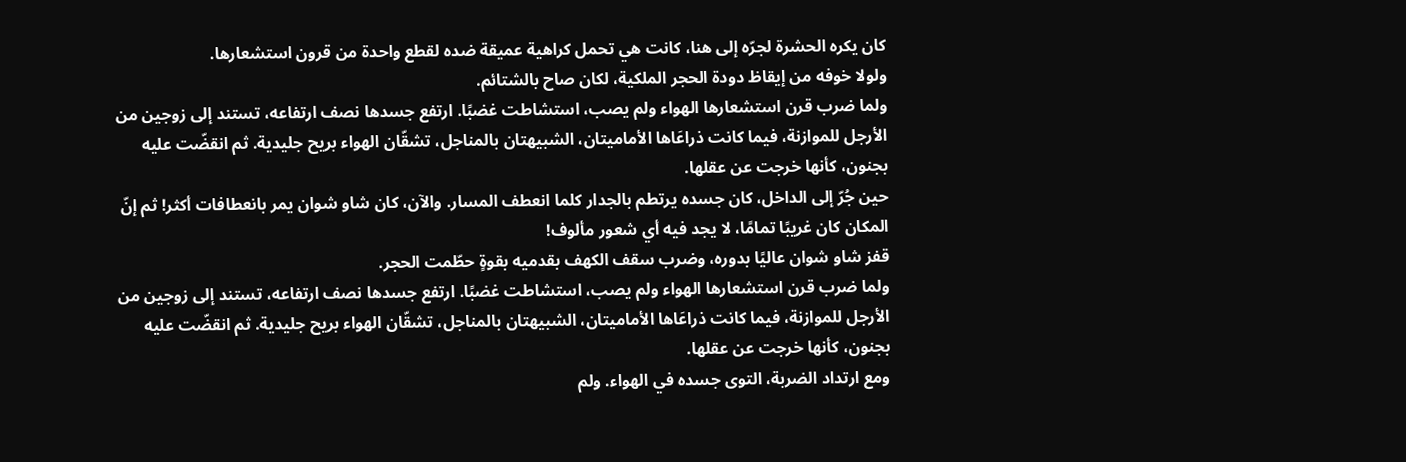كان يكره الحشرة لجرّه إلى هنا، كانت هي تحمل كراهية عميقة ضده لقطع واحدة من قرون استشعارها.
ولولا خوفه من إيقاظ دودة الحجر الملكية، لكان صاح بالشتائم.
ولما ضرب قرن استشعارها الهواء ولم يصب، استشاطت غضبًا. ارتفع جسدها نصف ارتفاعه، تستند إلى زوجين من الأرجل للموازنة، فيما كانت ذراعَاها الأماميتان، الشبيهتان بالمناجل، تشقّان الهواء بريح جليدية. ثم انقضّت عليه بجنون، كأنها خرجت عن عقلها.
حين جُرّ إلى الداخل، كان جسده يرتطم بالجدار كلما انعطف المسار. والآن، كان شاو شوان يمر بانعطافات أكثر! ثم إنّ المكان كان غريبًا تمامًا، لا يجد فيه أي شعور مألوف!
قفز شاو شوان عاليًا بدوره، وضرب سقف الكهف بقدميه بقوةٍ حطّمت الحجر.
ولما ضرب قرن استشعارها الهواء ولم يصب، استشاطت غضبًا. ارتفع جسدها نصف ارتفاعه، تستند إلى زوجين من الأرجل للموازنة، فيما كانت ذراعَاها الأماميتان، الشبيهتان بالمناجل، تشقّان الهواء بريح جليدية. ثم انقضّت عليه بجنون، كأنها خرجت عن عقلها.
ومع ارتداد الضربة، التوى جسده في الهواء. ولم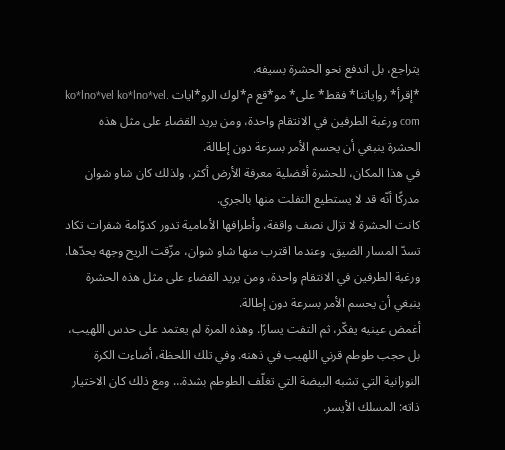يتراجع، بل اندفع نحو الحشرة بسيفه.
*إقرأ* رواياتنا* فقط* على* مو*قع م*لوك الرو*ايات ko*lno*vel ko*lno*vel. com ورغبة الطرفين في الانتقام واحدة، ومن يريد القضاء على مثل هذه الحشرة ينبغي أن يحسم الأمر بسرعة دون إطالة.
في هذا المكان، للحشرة أفضلية معرفة الأرض أكثر، ولذلك كان شاو شوان مدركًا أنّه قد لا يستطيع التفلت منها بالجري.
كانت الحشرة لا تزال نصف واقفة، وأطرافها الأمامية تدور كدوّامة شفرات تكاد تسدّ المسار الضيق. وعندما اقترب منها شاو شوان، مزّقت الريح وجهه بحدّها.
ورغبة الطرفين في الانتقام واحدة، ومن يريد القضاء على مثل هذه الحشرة ينبغي أن يحسم الأمر بسرعة دون إطالة.
أغمض عينيه يفكّر، ثم التفت يسارًا. وهذه المرة لم يعتمد على حدس اللهيب، بل حجب طوطم قرني اللهيب في ذهنه. وفي تلك اللحظة، أضاءت الكرة النورانية التي تشبه البيضة التي تغلّف الطوطم بشدة… ومع ذلك كان الاختيار ذاته: المسلك الأيسر.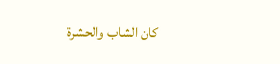كان الشاب والحشرة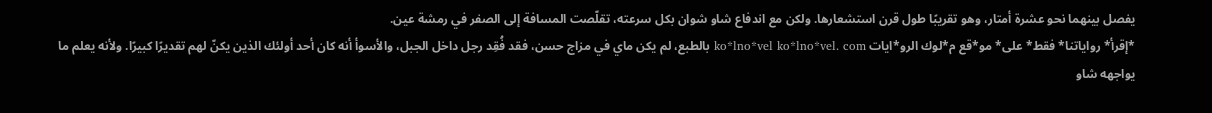يفصل بينهما نحو عشرة أمتار، وهو تقريبًا طول قرن استشعارها. ولكن مع اندفاع شاو شوان بكل سرعته، تقلّصت المسافة إلى الصفر في رمشة عين.
*إقرأ* رواياتنا* فقط* على* مو*قع م*لوك الرو*ايات ko*lno*vel ko*lno*vel. com بالطبع، لم يكن ماي في مزاج حسن، فقد فُقِد رجل داخل الجبل، والأسوأ أنه كان أحد أولئك الذين يكنّ لهم تقديرًا كبيرًا. ولأنه يعلم ما يواجهه شاو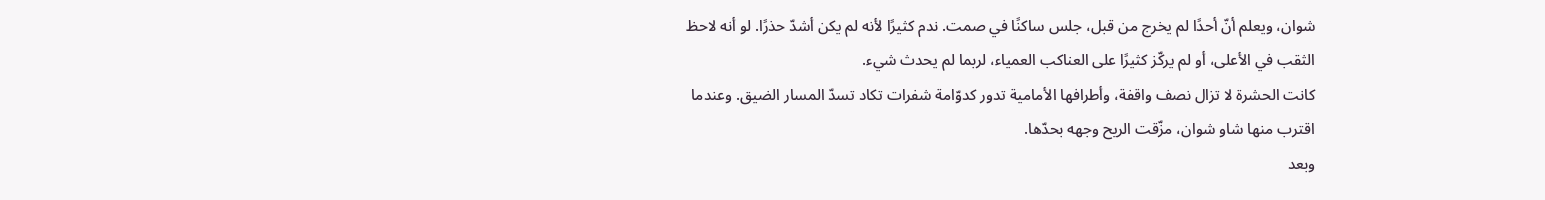شوان، ويعلم أنّ أحدًا لم يخرج من قبل، جلس ساكنًا في صمت. ندم كثيرًا لأنه لم يكن أشدّ حذرًا. لو أنه لاحظ الثقب في الأعلى، أو لم يركّز كثيرًا على العناكب العمياء، لربما لم يحدث شيء.
كانت الحشرة لا تزال نصف واقفة، وأطرافها الأمامية تدور كدوّامة شفرات تكاد تسدّ المسار الضيق. وعندما اقترب منها شاو شوان، مزّقت الريح وجهه بحدّها.
وبعد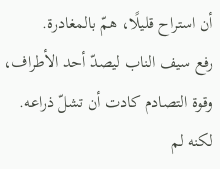أن استراح قليلًا، همّ بالمغادرة.
رفع سيف الناب ليصدّ أحد الأطراف، وقوة التصادم كادت أن تشلّ ذراعه. لكنه لم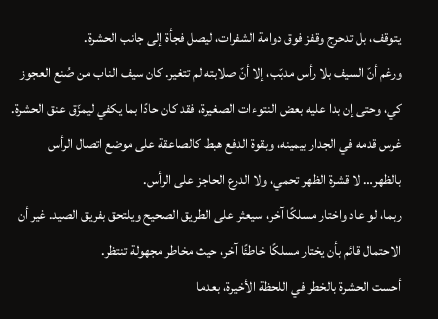يتوقف، بل تدحرج وقفز فوق دوامة الشفرات، ليصل فجأة إلى جانب الحشرة.
ورغم أنّ السيف بلا رأس مدبّب، إلا أنّ صلابته لم تتغير. كان سيف الناب من صُنع العجوز كي، وحتى إن بدا عليه بعض النتوءات الصغيرة، فقد كان حادًا بما يكفي ليمزّق عنق الحشرة.
غرس قدمه في الجدار بيمينه، وبقوة الدفع هبط كالصاعقة على موضع اتصال الرأس بالظهر… لا قشرة الظهر تحمي، ولا الدرع الحاجز على الرأس.
ربما، لو عاد واختار مسلكًا آخر، سيعثر على الطريق الصحيح ويلتحق بفريق الصيد. غير أن الاحتمال قائم بأن يختار مسلكًا خاطئًا آخر، حيث مخاطر مجهولة تنتظر.
أحست الحشرة بالخطر في اللحظة الأخيرة، بعدما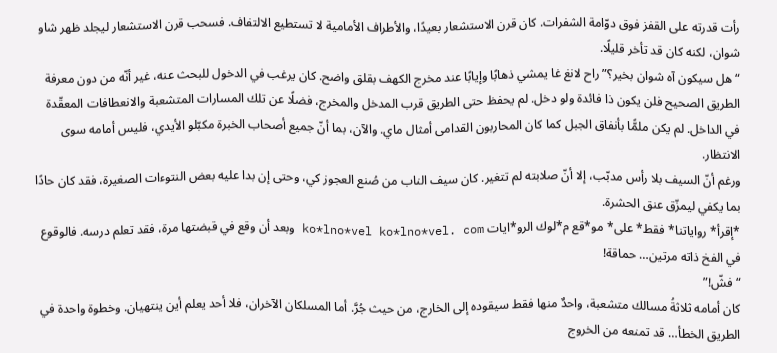رأت قدرته على القفز فوق دوّامة الشفرات. كان قرن الاستشعار بعيدًا، والأطراف الأمامية لا تستطيع الالتفاف. فسحب قرن الاستشعار ليجلد ظهر شاو شوان، لكنه كان قد تأخر قليلًا.
“هل سيكون آه شوان بخير؟” راح لانغ غا يمشي ذهابًا وإيابًا عند مخرج الكهف بقلق واضح. كان يرغب في الدخول للبحث عنه، غير أنّه من دون معرفة الطريق الصحيح فلن يكون ذا فائدة ولو دخل. لم يحفظ حتى الطريق قرب المدخل والمخرج، فضلًا عن تلك المسارات المتشعبة والانعطافات المعقّدة في الداخل. لم يكن ملمًّا بأنفاق الجبل كما كان المحاربون القدامى أمثال ماي. والآن، بما أنّ جميع أصحاب الخبرة مكبّلو الأيدي، فليس أمامه سوى الانتظار.
ورغم أنّ السيف بلا رأس مدبّب، إلا أنّ صلابته لم تتغير. كان سيف الناب من صُنع العجوز كي، وحتى إن بدا عليه بعض النتوءات الصغيرة، فقد كان حادًا بما يكفي ليمزّق عنق الحشرة.
*إقرأ* رواياتنا* فقط* على* مو*قع م*لوك الرو*ايات ko*lno*vel ko*lno*vel. com وبعد أن وقع في قبضتها مرة، فقد تعلم درسه. فالوقوع في الفخ ذاته مرتين… حماقة!
“فشّ!”
كان أمامه ثلاثةُ مسالك متشعبة، واحدٌ منها فقط سيقوده إلى الخارج، من حيث جُرَّ. أما المسلكان الآخران، فلا أحد يعلم أين ينتهيان. وخطوة واحدة في الطريق الخطأ… قد تمنعه من الخروج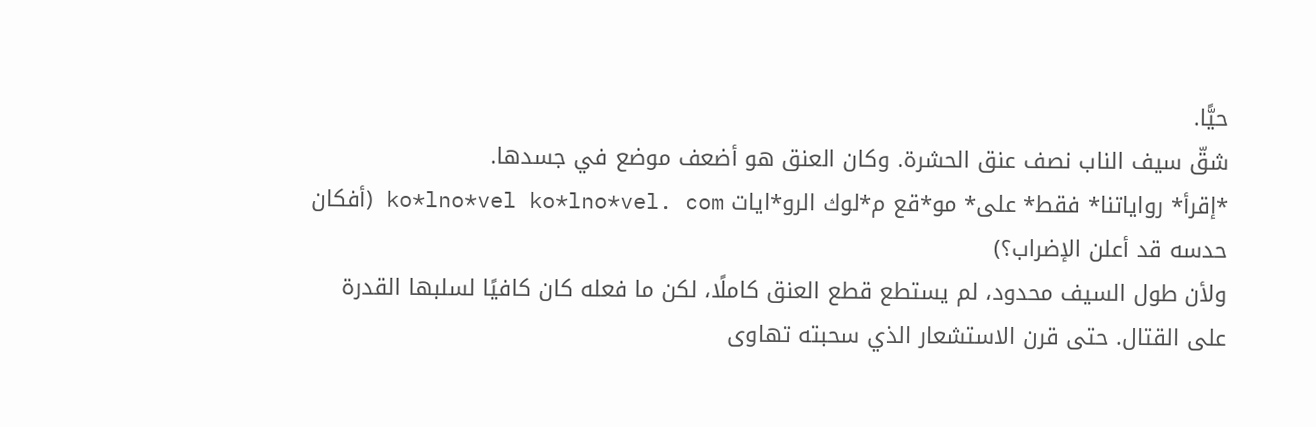حيًّا.
شقّ سيف الناب نصف عنق الحشرة. وكان العنق هو أضعف موضع في جسدها.
*إقرأ* رواياتنا* فقط* على* مو*قع م*لوك الرو*ايات ko*lno*vel ko*lno*vel. com (أفكان حدسه قد أعلن الإضراب؟)
ولأن طول السيف محدود، لم يستطع قطع العنق كاملًا، لكن ما فعله كان كافيًا لسلبها القدرة على القتال. حتى قرن الاستشعار الذي سحبته تهاوى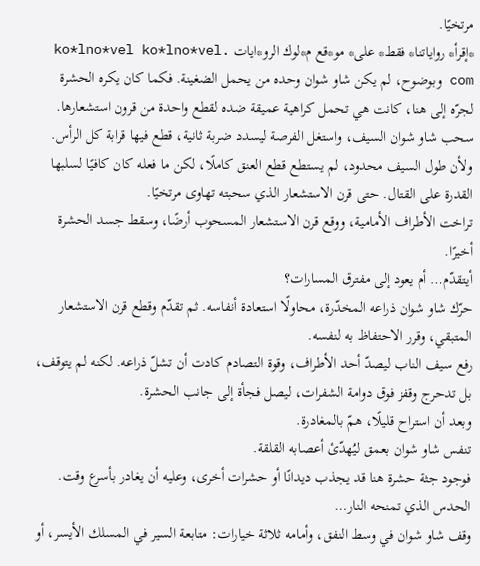مرتخيًا.
*إقرأ* رواياتنا* فقط* على* مو*قع م*لوك الرو*ايات ko*lno*vel ko*lno*vel. com وبوضوح، لم يكن شاو شوان وحده من يحمل الضغينة. فكما كان يكره الحشرة لجرّه إلى هنا، كانت هي تحمل كراهية عميقة ضده لقطع واحدة من قرون استشعارها.
سحب شاو شوان السيف، واستغل الفرصة ليسدد ضربة ثانية، قطع فيها قرابة كل الرأس.
ولأن طول السيف محدود، لم يستطع قطع العنق كاملًا، لكن ما فعله كان كافيًا لسلبها القدرة على القتال. حتى قرن الاستشعار الذي سحبته تهاوى مرتخيًا.
تراخت الأطراف الأمامية، ووقع قرن الاستشعار المسحوب أرضًا، وسقط جسد الحشرة أخيرًا.
أيتقدّم… أم يعود إلى مفترق المسارات؟
حرّك شاو شوان ذراعه المخدّرة، محاولًا استعادة أنفاسه. ثم تقدّم وقطع قرن الاستشعار المتبقي، وقرر الاحتفاظ به لنفسه.
رفع سيف الناب ليصدّ أحد الأطراف، وقوة التصادم كادت أن تشلّ ذراعه. لكنه لم يتوقف، بل تدحرج وقفز فوق دوامة الشفرات، ليصل فجأة إلى جانب الحشرة.
وبعد أن استراح قليلًا، همّ بالمغادرة.
تنفس شاو شوان بعمق ليُهدّئ أعصابه القلقة.
فوجود جثة حشرة هنا قد يجذب ديدانًا أو حشرات أخرى، وعليه أن يغادر بأسرع وقت.
الحدس الذي تمنحه النار…
وقف شاو شوان في وسط النفق، وأمامه ثلاثة خيارات: متابعة السير في المسلك الأيسر، أو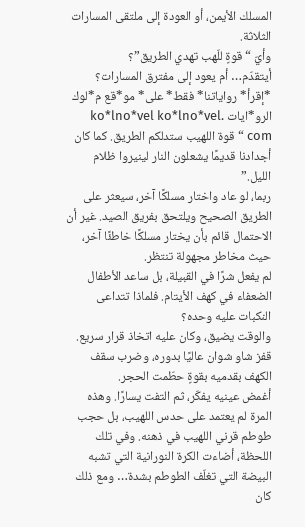المسلك الأيمن، أو العودة إلى ملتقى المسارات الثلاثة.
وأيّ “قوةٍ للّهب تهدي الطريق”؟
أيتقدّم… أم يعود إلى مفترق المسارات؟
*إقرأ* رواياتنا* فقط* على* مو*قع م*لوك الرو*ايات ko*lno*vel ko*lno*vel. com “قوة اللهيب ستدلكم الطريق. كما كان أجدادنا قديمًا يشعلون النار لينيروا ظلام الليل.”
ربما، لو عاد واختار مسلكًا آخر، سيعثر على الطريق الصحيح ويلتحق بفريق الصيد. غير أن الاحتمال قائم بأن يختار مسلكًا خاطئًا آخر، حيث مخاطر مجهولة تنتظر.
لم يفعل شرًا في القبيلة، بل ساعد الأطفال الضعفاء في كهف الأيتام. فلماذا تتداعى النكبات عليه وحده؟
والوقت يضيق، وكان عليه اتخاذ قرار سريع.
قفز شاو شوان عاليًا بدوره، وضرب سقف الكهف بقدميه بقوةٍ حطّمت الحجر.
أغمض عينيه يفكّر، ثم التفت يسارًا. وهذه المرة لم يعتمد على حدس اللهيب، بل حجب طوطم قرني اللهيب في ذهنه. وفي تلك اللحظة، أضاءت الكرة النورانية التي تشبه البيضة التي تغلّف الطوطم بشدة… ومع ذلك كان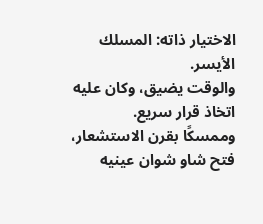الاختيار ذاته: المسلك الأيسر.
والوقت يضيق، وكان عليه اتخاذ قرار سريع.
وممسكًا بقرن الاستشعار، فتح شاو شوان عينيه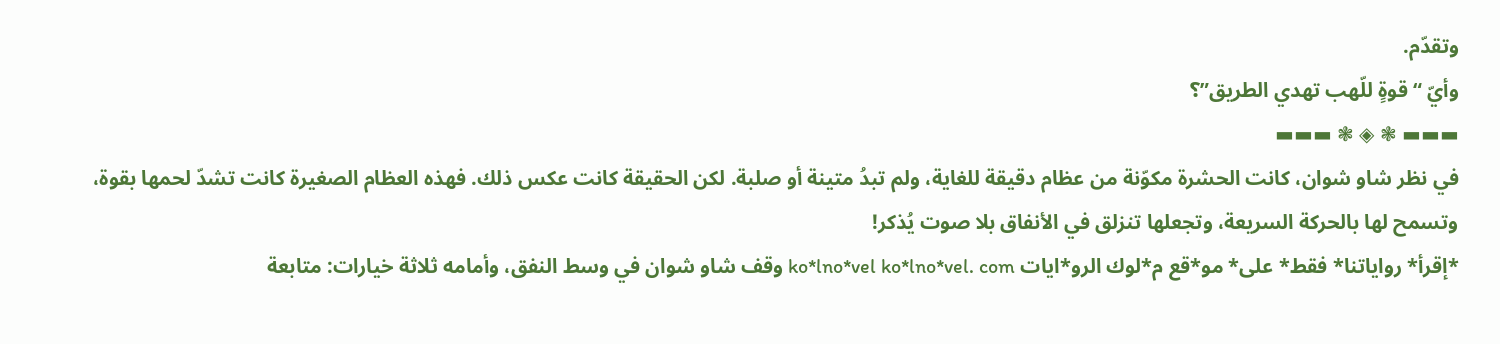وتقدّم.
وأيّ “قوةٍ للّهب تهدي الطريق”؟
▬▬▬ ❃ ◈ ❃ ▬▬▬
في نظر شاو شوان، كانت الحشرة مكوّنة من عظام دقيقة للغاية، ولم تبدُ متينة أو صلبة. لكن الحقيقة كانت عكس ذلك. فهذه العظام الصغيرة كانت تشدّ لحمها بقوة، وتسمح لها بالحركة السريعة، وتجعلها تنزلق في الأنفاق بلا صوت يُذكر!
*إقرأ* رواياتنا* فقط* على* مو*قع م*لوك الرو*ايات ko*lno*vel ko*lno*vel. com وقف شاو شوان في وسط النفق، وأمامه ثلاثة خيارات: متابعة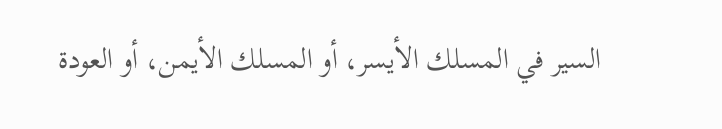السير في المسلك الأيسر، أو المسلك الأيمن، أو العودة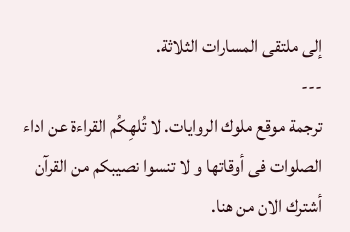إلى ملتقى المسارات الثلاثة.
---
ترجمة موقع ملوك الروايات. لا تُلهِكُم القراءة عن اداء الصلوات فى أوقاتها و لا تنسوا نصيبكم من القرآن
أشترك الان من هنا.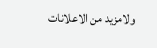ولامزيد من الاعلانات